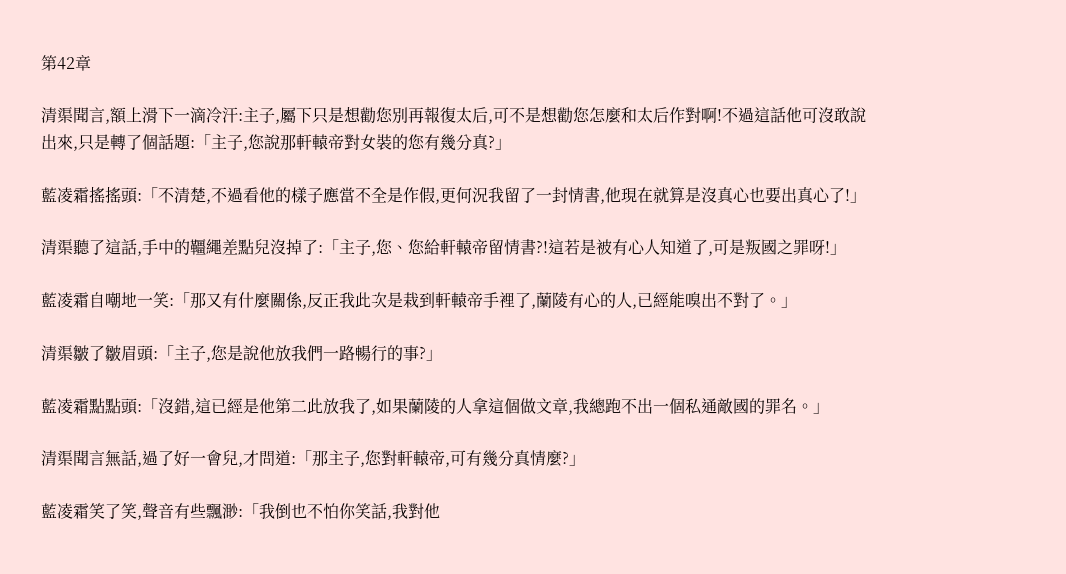第42章

清渠聞言,額上滑下一滴冷汗:主子,屬下只是想勸您別再報復太后,可不是想勸您怎麼和太后作對啊!不過這話他可沒敢說出來,只是轉了個話題:「主子,您說那軒轅帝對女裝的您有幾分真?」

藍凌霜搖搖頭:「不清楚,不過看他的樣子應當不全是作假,更何況我留了一封情書,他現在就算是沒真心也要出真心了!」

清渠聽了這話,手中的韁繩差點兒沒掉了:「主子,您、您給軒轅帝留情書?!這若是被有心人知道了,可是叛國之罪呀!」

藍凌霜自嘲地一笑:「那又有什麼關係,反正我此次是栽到軒轅帝手裡了,蘭陵有心的人,已經能嗅出不對了。」

清渠皺了皺眉頭:「主子,您是說他放我們一路暢行的事?」

藍凌霜點點頭:「沒錯,這已經是他第二此放我了,如果蘭陵的人拿這個做文章,我總跑不出一個私通敵國的罪名。」

清渠聞言無話,過了好一會兒,才問道:「那主子,您對軒轅帝,可有幾分真情麼?」

藍凌霜笑了笑,聲音有些飄渺:「我倒也不怕你笑話,我對他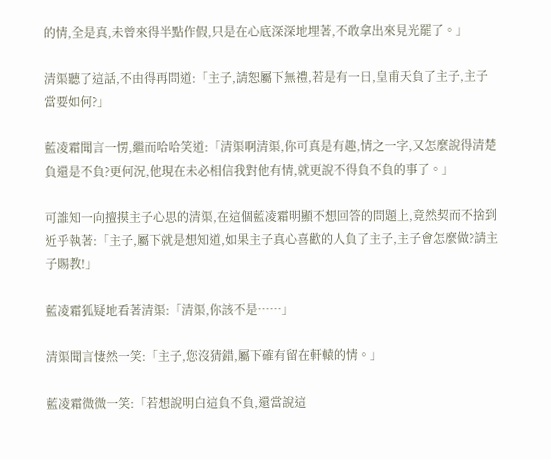的情,全是真,未曾來得半點作假,只是在心底深深地埋著,不敢拿出來見光罷了。」

清渠聽了這話,不由得再問道:「主子,請恕屬下無禮,若是有一日,皇甫天負了主子,主子當要如何?」

藍凌霜聞言一愣,繼而哈哈笑道:「清渠啊清渠,你可真是有趣,情之一字,又怎麼說得清楚負還是不負?更何況,他現在未必相信我對他有情,就更說不得負不負的事了。」

可誰知一向擅摸主子心思的清渠,在這個藍凌霜明顯不想回答的問題上,竟然契而不捨到近乎執著:「主子,屬下就是想知道,如果主子真心喜歡的人負了主子,主子會怎麼做?請主子賜教!」

藍凌霜狐疑地看著清渠:「清渠,你該不是……」

清渠聞言悽然一笑:「主子,您沒猜錯,屬下確有留在軒轅的情。」

藍凌霜微微一笑:「若想說明白這負不負,還當說這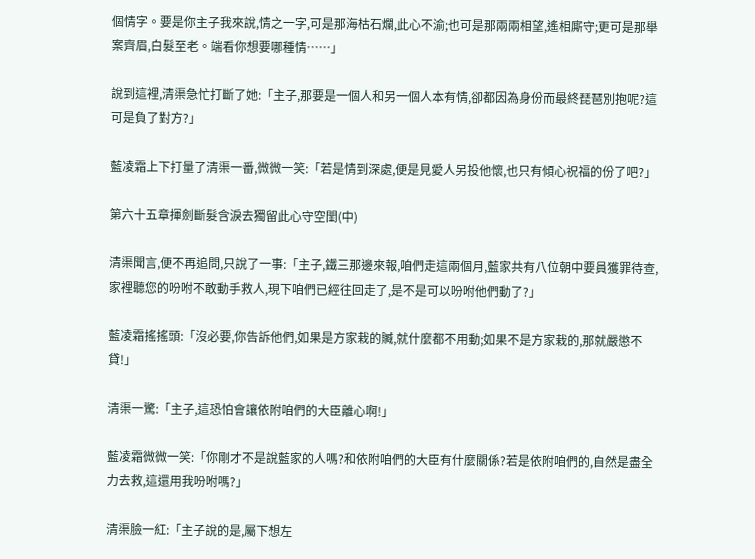個情字。要是你主子我來說,情之一字,可是那海枯石爛,此心不渝;也可是那兩兩相望,遙相廝守;更可是那舉案齊眉,白髮至老。端看你想要哪種情……」

說到這裡,清渠急忙打斷了她:「主子,那要是一個人和另一個人本有情,卻都因為身份而最終琵琶別抱呢?這可是負了對方?」

藍凌霜上下打量了清渠一番,微微一笑:「若是情到深處,便是見愛人另投他懷,也只有傾心祝福的份了吧?」

第六十五章揮劍斷髮含淚去獨留此心守空閨(中)

清渠聞言,便不再追問,只說了一事:「主子,鐵三那邊來報,咱們走這兩個月,藍家共有八位朝中要員獲罪待查,家裡聽您的吩咐不敢動手救人,現下咱們已經往回走了,是不是可以吩咐他們動了?」

藍凌霜搖搖頭:「沒必要,你告訴他們,如果是方家栽的贓,就什麼都不用動;如果不是方家栽的,那就嚴懲不貸!」

清渠一驚:「主子,這恐怕會讓依附咱們的大臣離心啊!」

藍凌霜微微一笑:「你剛才不是說藍家的人嗎?和依附咱們的大臣有什麼關係?若是依附咱們的,自然是盡全力去救,這還用我吩咐嗎?」

清渠臉一紅:「主子說的是,屬下想左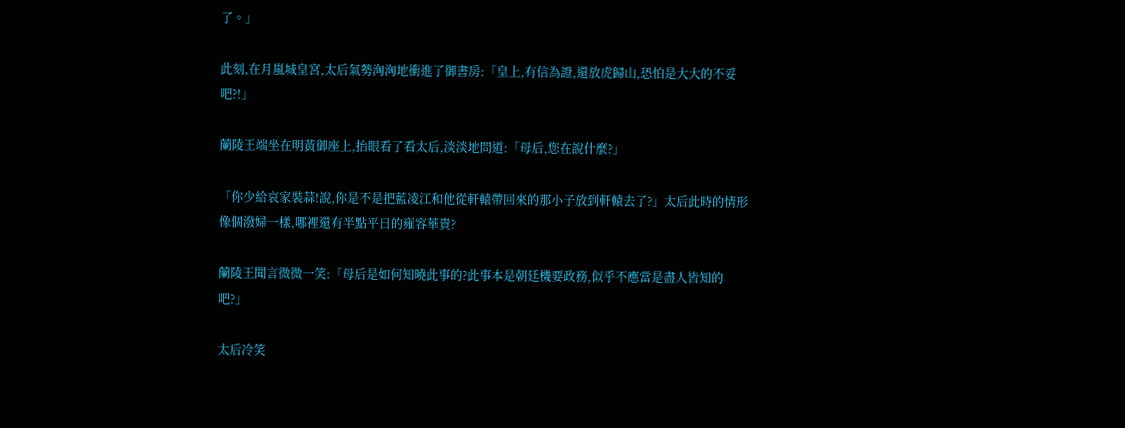了。」

此刻,在月嵐城皇宮,太后氣勢洶洶地衝進了御書房:「皇上,有信為證,還放虎歸山,恐怕是大大的不妥吧?!」

蘭陵王端坐在明黃御座上,抬眼看了看太后,淡淡地問道:「母后,您在說什麼?」

「你少給哀家裝蒜!說,你是不是把藍凌江和他從軒轅帶回來的那小子放到軒轅去了?」太后此時的情形像個潑婦一樣,哪裡還有半點平日的雍容華貴?

蘭陵王聞言微微一笑:「母后是如何知曉此事的?此事本是朝廷機要政務,似乎不應當是盡人皆知的吧?」

太后冷笑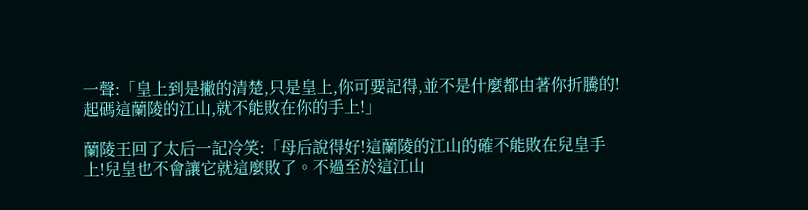一聲:「皇上到是撇的清楚,只是皇上,你可要記得,並不是什麼都由著你折騰的!起碼這蘭陵的江山,就不能敗在你的手上!」

蘭陵王回了太后一記冷笑:「母后說得好!這蘭陵的江山的確不能敗在兒皇手上!兒皇也不會讓它就這麼敗了。不過至於這江山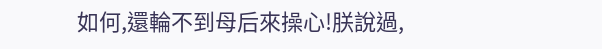如何,還輪不到母后來操心!朕說過,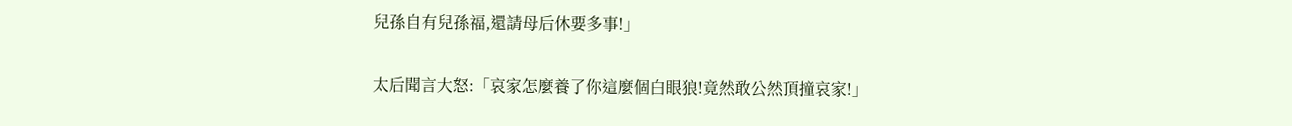兒孫自有兒孫福,還請母后休要多事!」

太后聞言大怒:「哀家怎麼養了你這麼個白眼狼!竟然敢公然頂撞哀家!」